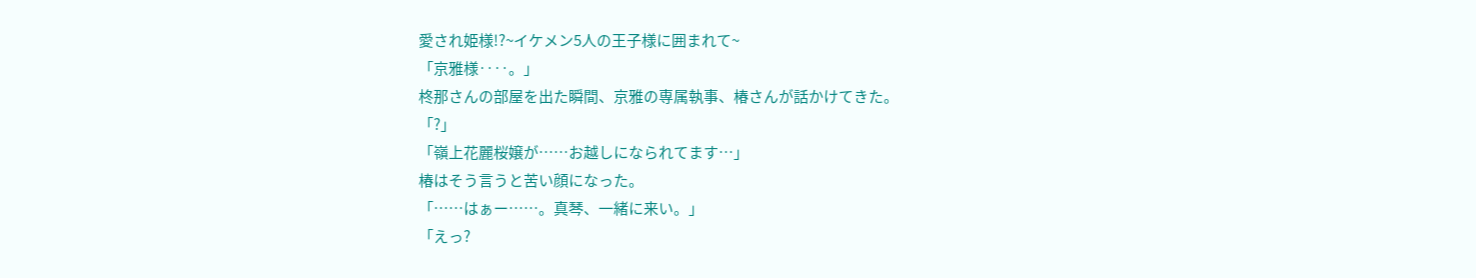愛され姫様!?~イケメン5人の王子様に囲まれて~
「京雅様‥‥。」
柊那さんの部屋を出た瞬間、京雅の専属執事、椿さんが話かけてきた。
「?」
「嶺上花麗桜嬢が……お越しになられてます…」
椿はそう言うと苦い顔になった。
「……はぁー……。真琴、一緒に来い。」
「えっ?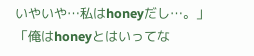いやいや…私はhoneyだし…。」
「俺はhoneyとはいってな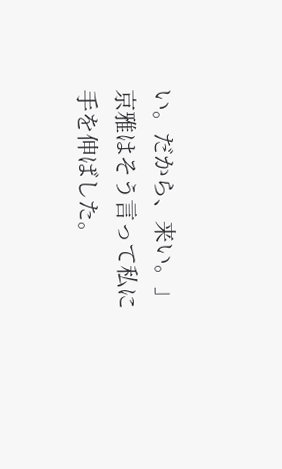い。だから、来い。」
京雅はそう言って私に手を伸ばした。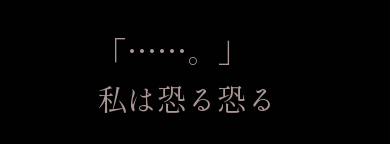「……。」
私は恐る恐る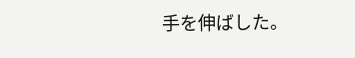手を伸ばした。